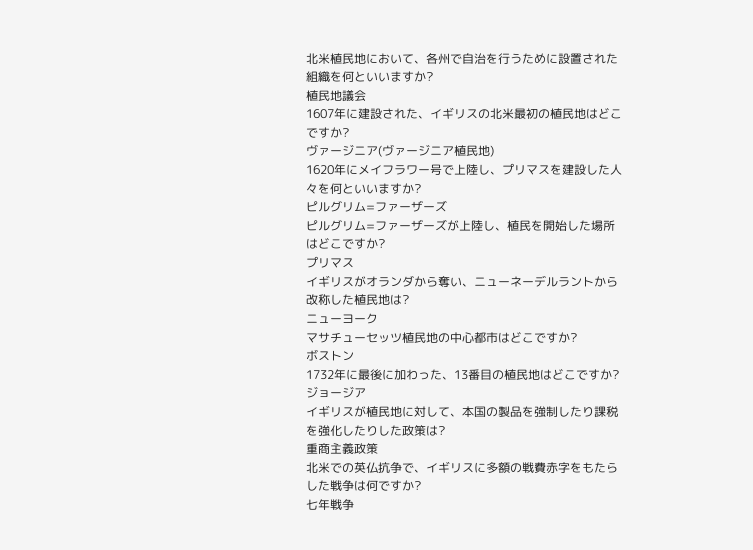北米植民地において、各州で自治を行うために設置された組織を何といいますか?
植民地議会
1607年に建設された、イギリスの北米最初の植民地はどこですか?
ヴァージニア(ヴァージニア植民地)
1620年にメイフラワー号で上陸し、プリマスを建設した人々を何といいますか?
ピルグリム=ファーザーズ
ピルグリム=ファーザーズが上陸し、植民を開始した場所はどこですか?
プリマス
イギリスがオランダから奪い、ニューネーデルラントから改称した植民地は?
ニューヨーク
マサチューセッツ植民地の中心都市はどこですか?
ボストン
1732年に最後に加わった、13番目の植民地はどこですか?
ジョージア
イギリスが植民地に対して、本国の製品を強制したり課税を強化したりした政策は?
重商主義政策
北米での英仏抗争で、イギリスに多額の戦費赤字をもたらした戦争は何ですか?
七年戦争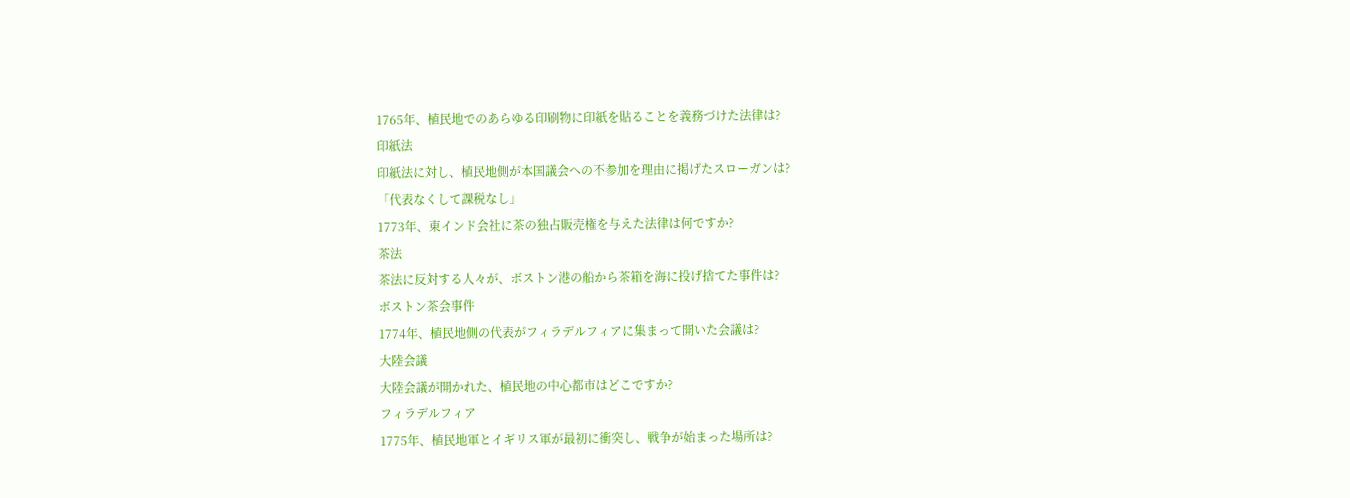1765年、植民地でのあらゆる印刷物に印紙を貼ることを義務づけた法律は?
印紙法
印紙法に対し、植民地側が本国議会への不参加を理由に掲げたスローガンは?
「代表なくして課税なし」
1773年、東インド会社に茶の独占販売権を与えた法律は何ですか?
茶法
茶法に反対する人々が、ボストン港の船から茶箱を海に投げ捨てた事件は?
ボストン茶会事件
1774年、植民地側の代表がフィラデルフィアに集まって開いた会議は?
大陸会議
大陸会議が開かれた、植民地の中心都市はどこですか?
フィラデルフィア
1775年、植民地軍とイギリス軍が最初に衝突し、戦争が始まった場所は?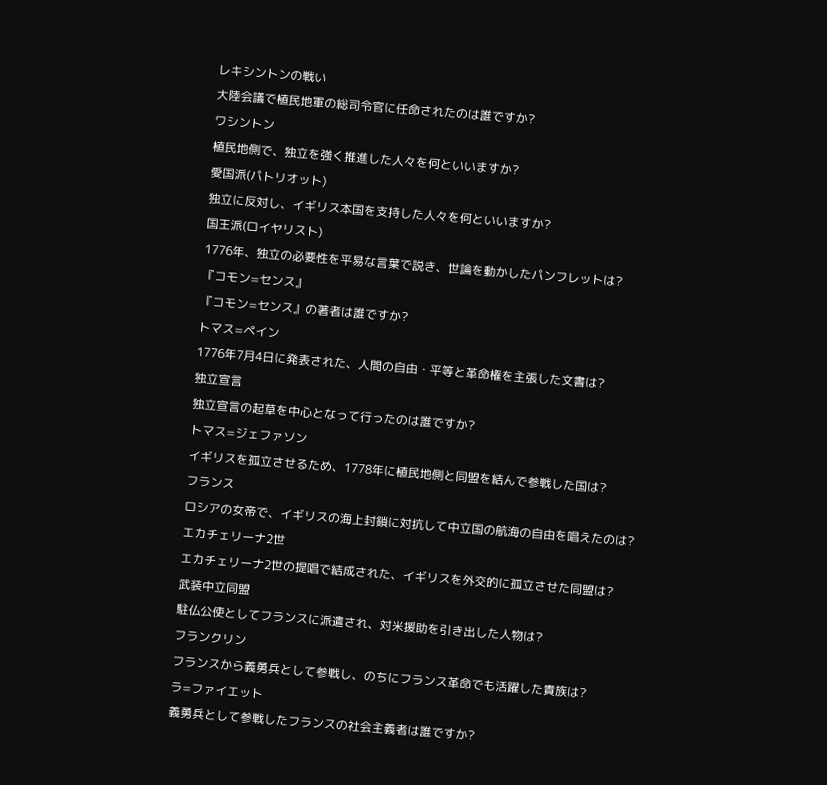レキシントンの戦い
大陸会議で植民地軍の総司令官に任命されたのは誰ですか?
ワシントン
植民地側で、独立を強く推進した人々を何といいますか?
愛国派(パトリオット)
独立に反対し、イギリス本国を支持した人々を何といいますか?
国王派(ロイヤリスト)
1776年、独立の必要性を平易な言葉で説き、世論を動かしたパンフレットは?
『コモン=センス』
『コモン=センス』の著者は誰ですか?
トマス=ペイン
1776年7月4日に発表された、人間の自由・平等と革命権を主張した文書は?
独立宣言
独立宣言の起草を中心となって行ったのは誰ですか?
トマス=ジェファソン
イギリスを孤立させるため、1778年に植民地側と同盟を結んで参戦した国は?
フランス
ロシアの女帝で、イギリスの海上封鎖に対抗して中立国の航海の自由を唱えたのは?
エカチェリーナ2世
エカチェリーナ2世の提唱で結成された、イギリスを外交的に孤立させた同盟は?
武装中立同盟
駐仏公使としてフランスに派遣され、対米援助を引き出した人物は?
フランクリン
フランスから義勇兵として参戦し、のちにフランス革命でも活躍した貴族は?
ラ=ファイエット
義勇兵として参戦したフランスの社会主義者は誰ですか?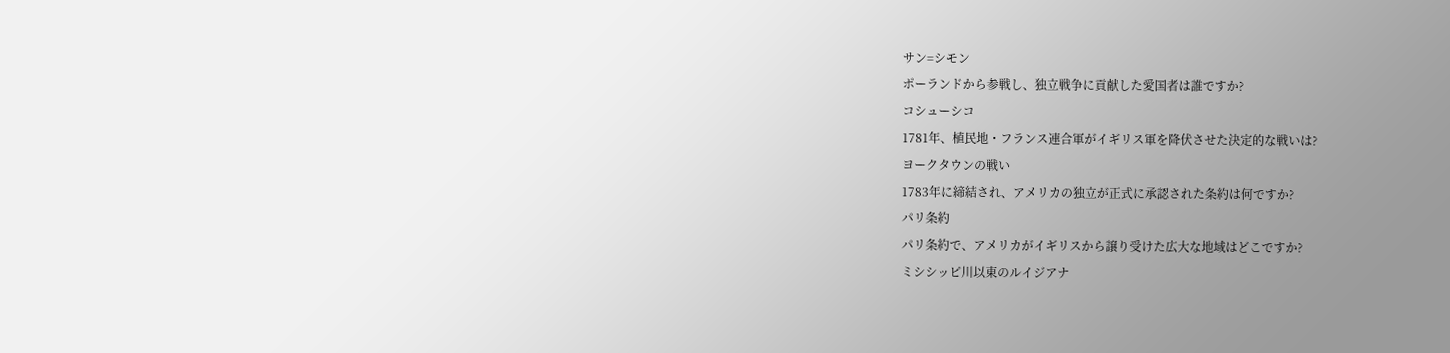サン=シモン
ポーランドから参戦し、独立戦争に貢献した愛国者は誰ですか?
コシューシコ
1781年、植民地・フランス連合軍がイギリス軍を降伏させた決定的な戦いは?
ヨークタウンの戦い
1783年に締結され、アメリカの独立が正式に承認された条約は何ですか?
パリ条約
パリ条約で、アメリカがイギリスから譲り受けた広大な地域はどこですか?
ミシシッピ川以東のルイジアナ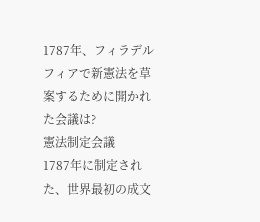1787年、フィラデルフィアで新憲法を草案するために開かれた会議は?
憲法制定会議
1787年に制定された、世界最初の成文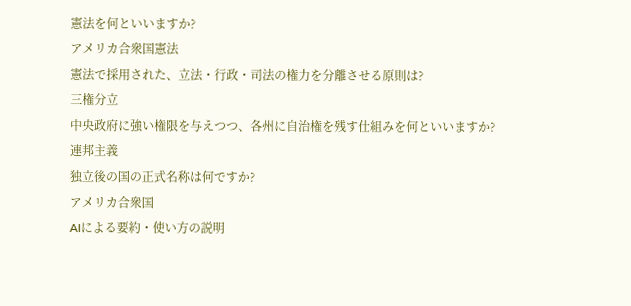憲法を何といいますか?
アメリカ合衆国憲法
憲法で採用された、立法・行政・司法の権力を分離させる原則は?
三権分立
中央政府に強い権限を与えつつ、各州に自治権を残す仕組みを何といいますか?
連邦主義
独立後の国の正式名称は何ですか?
アメリカ合衆国
AIによる要約・使い方の説明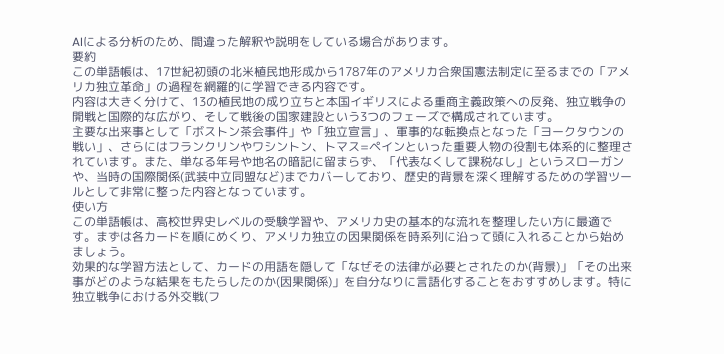AIによる分析のため、間違った解釈や説明をしている場合があります。
要約
この単語帳は、17世紀初頭の北米植民地形成から1787年のアメリカ合衆国憲法制定に至るまでの「アメリカ独立革命」の過程を網羅的に学習できる内容です。
内容は大きく分けて、13の植民地の成り立ちと本国イギリスによる重商主義政策への反発、独立戦争の開戦と国際的な広がり、そして戦後の国家建設という3つのフェーズで構成されています。
主要な出来事として「ボストン茶会事件」や「独立宣言」、軍事的な転換点となった「ヨークタウンの戦い」、さらにはフランクリンやワシントン、トマス=ペインといった重要人物の役割も体系的に整理されています。また、単なる年号や地名の暗記に留まらず、「代表なくして課税なし」というスローガンや、当時の国際関係(武装中立同盟など)までカバーしており、歴史的背景を深く理解するための学習ツールとして非常に整った内容となっています。
使い方
この単語帳は、高校世界史レベルの受験学習や、アメリカ史の基本的な流れを整理したい方に最適です。まずは各カードを順にめくり、アメリカ独立の因果関係を時系列に沿って頭に入れることから始めましょう。
効果的な学習方法として、カードの用語を隠して「なぜその法律が必要とされたのか(背景)」「その出来事がどのような結果をもたらしたのか(因果関係)」を自分なりに言語化することをおすすめします。特に独立戦争における外交戦(フ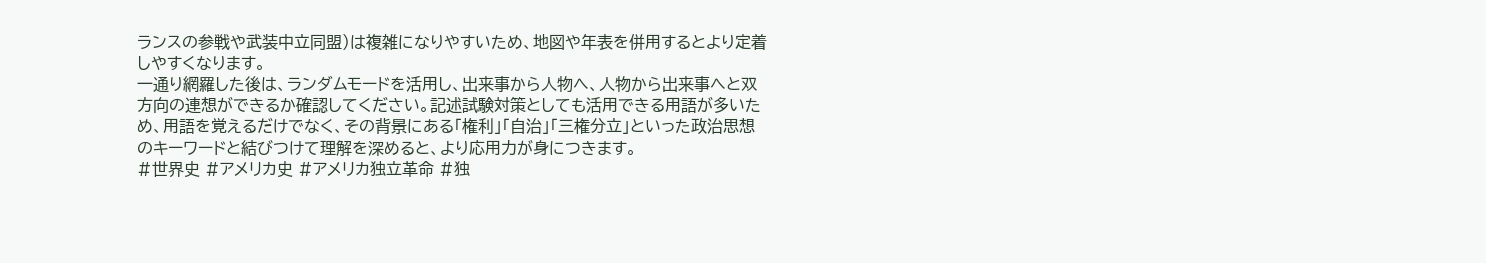ランスの参戦や武装中立同盟)は複雑になりやすいため、地図や年表を併用するとより定着しやすくなります。
一通り網羅した後は、ランダムモードを活用し、出来事から人物へ、人物から出来事へと双方向の連想ができるか確認してください。記述試験対策としても活用できる用語が多いため、用語を覚えるだけでなく、その背景にある「権利」「自治」「三権分立」といった政治思想のキーワードと結びつけて理解を深めると、より応用力が身につきます。
#世界史 #アメリカ史 #アメリカ独立革命 #独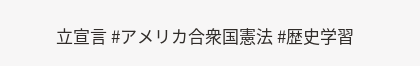立宣言 #アメリカ合衆国憲法 #歴史学習